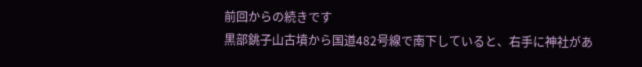前回からの続きです
黒部銚子山古墳から国道482号線で南下していると、右手に神社があ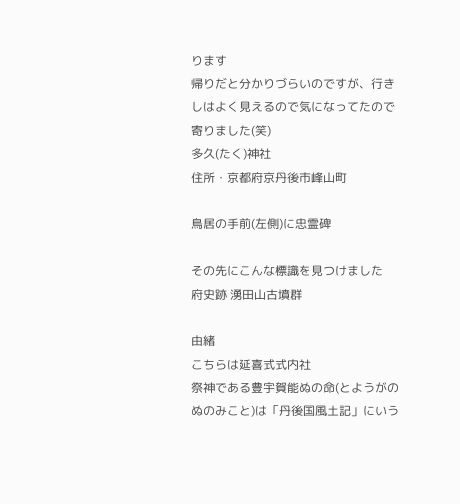ります
帰りだと分かりづらいのですが、行きしはよく見えるので気になってたので寄りました(笑)
多久(たく)神社
住所・京都府京丹後市峰山町

鳥居の手前(左側)に忠霊碑

その先にこんな標識を見つけました
府史跡 湧田山古墳群

由緒
こちらは延喜式式内社
祭神である豊宇賀能ぬの命(とようがのぬのみこと)は「丹後国風土記」にいう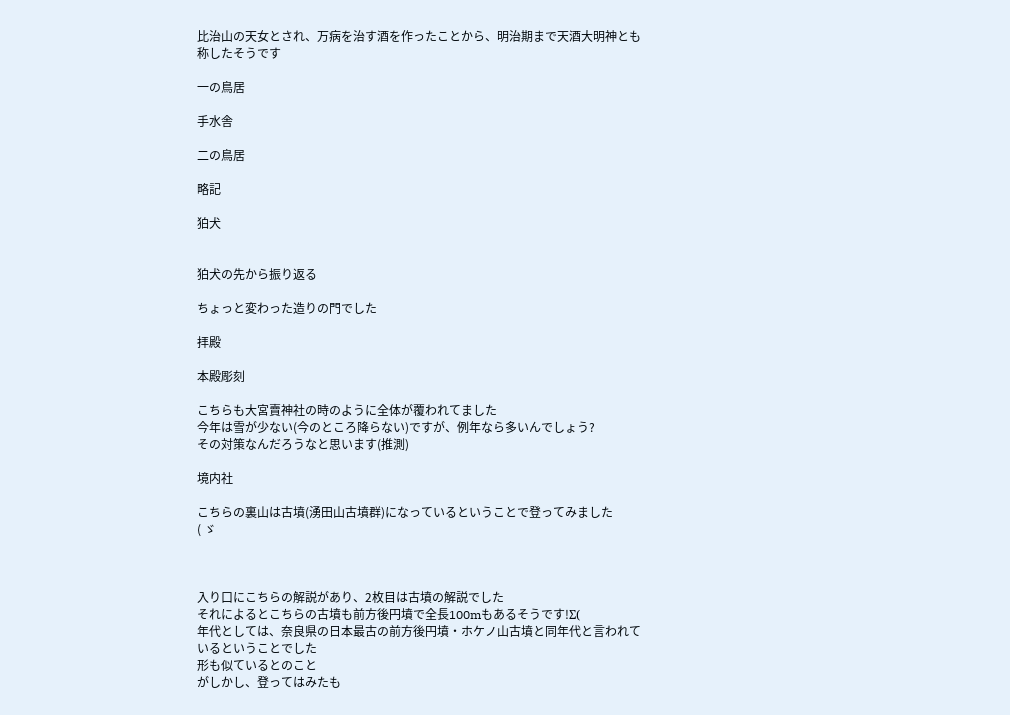比治山の天女とされ、万病を治す酒を作ったことから、明治期まで天酒大明神とも称したそうです

一の鳥居

手水舎

二の鳥居

略記

狛犬


狛犬の先から振り返る

ちょっと変わった造りの門でした

拝殿

本殿彫刻

こちらも大宮賣神社の時のように全体が覆われてました
今年は雪が少ない(今のところ降らない)ですが、例年なら多いんでしょう?
その対策なんだろうなと思います(推測)

境内社

こちらの裏山は古墳(湧田山古墳群)になっているということで登ってみました
( ゞ



入り口にこちらの解説があり、2枚目は古墳の解説でした
それによるとこちらの古墳も前方後円墳で全長100mもあるそうです!Σ(
年代としては、奈良県の日本最古の前方後円墳・ホケノ山古墳と同年代と言われているということでした
形も似ているとのこと
がしかし、登ってはみたも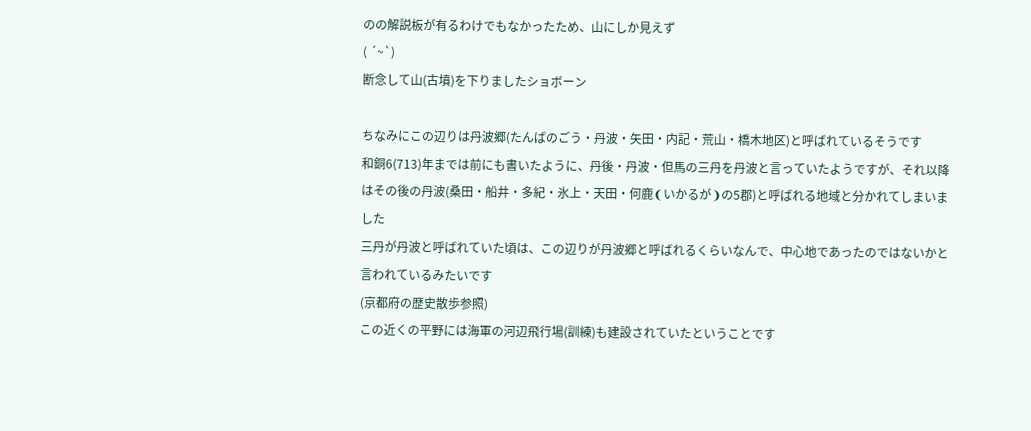のの解説板が有るわけでもなかったため、山にしか見えず
( ´~`)
断念して山(古墳)を下りましたショボーン

ちなみにこの辺りは丹波郷(たんばのごう・丹波・矢田・内記・荒山・橋木地区)と呼ばれているそうです
和銅6(713)年までは前にも書いたように、丹後・丹波・但馬の三丹を丹波と言っていたようですが、それ以降はその後の丹波(桑田・船井・多紀・氷上・天田・何鹿❨いかるが❩の5郡)と呼ばれる地域と分かれてしまいました
三丹が丹波と呼ばれていた頃は、この辺りが丹波郷と呼ばれるくらいなんで、中心地であったのではないかと言われているみたいです
(京都府の歴史散歩参照)
この近くの平野には海軍の河辺飛行場(訓練)も建設されていたということです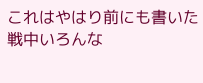これはやはり前にも書いた戦中いろんな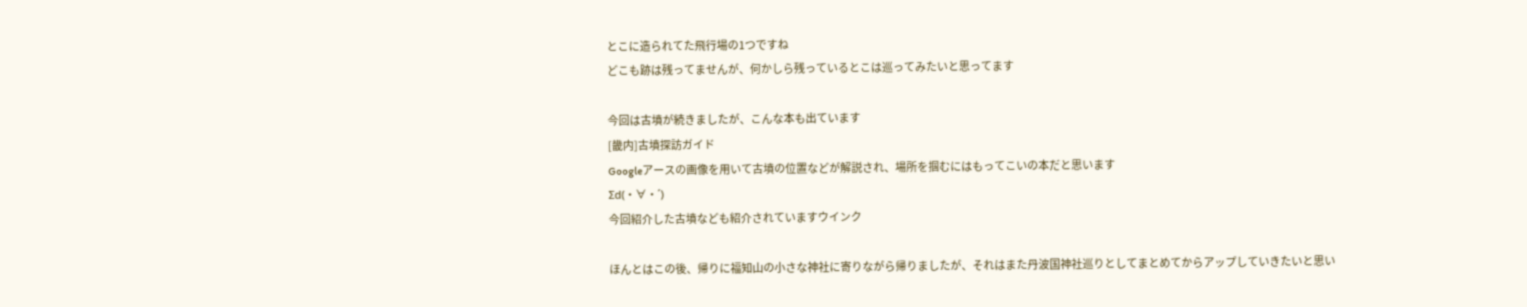とこに造られてた飛行場の1つですね
どこも跡は残ってませんが、何かしら残っているとこは巡ってみたいと思ってます

今回は古墳が続きましたが、こんな本も出ています
[畿内]古墳探訪ガイド
Googleアースの画像を用いて古墳の位置などが解説され、場所を掴むにはもってこいの本だと思います
Σd(・∀・´)
今回紹介した古墳なども紹介されていますウインク

ほんとはこの後、帰りに福知山の小さな神社に寄りながら帰りましたが、それはまた丹波国神社巡りとしてまとめてからアップしていきたいと思い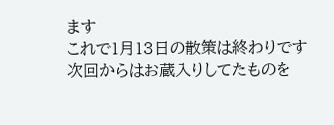ます
これで1月13日の散策は終わりです
次回からはお蔵入りしてたものを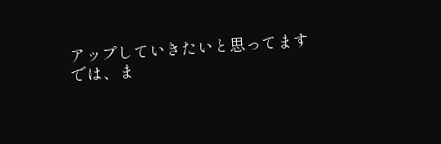アップしていきたいと思ってます
では、ま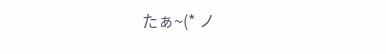たぁ~(* ノ